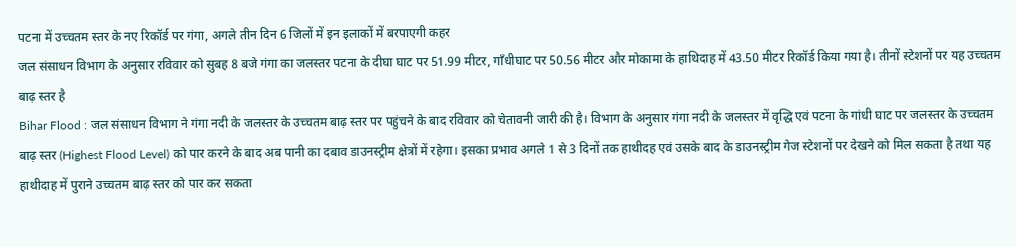पटना में उच्चतम स्तर के नए रिकॉर्ड पर गंगा, अगले तीन दिन 6 जिलों में इन इलाकों में बरपाएगी कहर
जल संसाधन विभाग के अनुसार रविवार को सुबह 8 बजे गंगा का जलस्तर पटना के दीघा घाट पर 51.99 मीटर, गाँधीघाट पर 50.56 मीटर और मोकामा के हाथिदाह में 43.50 मीटर रिकॉर्ड किया गया है। तीनों स्टेशनों पर यह उच्चतम बाढ़ स्तर है
Bihar Flood : जल संसाधन विभाग ने गंगा नदी के जलस्तर के उच्चतम बाढ़ स्तर पर पहुंचने के बाद रविवार को चेतावनी जारी की है। विभाग के अनुसार गंगा नदी के जलस्तर में वृद्धि एवं पटना के गांधी घाट पर जलस्तर के उच्चतम बाढ़ स्तर (Highest Flood Level) को पार करने के बाद अब पानी का दबाव डाउनस्ट्रीम क्षेत्रों में रहेगा। इसका प्रभाव अगले 1 से 3 दिनों तक हाथीदह एवं उसके बाद के डाउनस्ट्रीम गेज स्टेशनों पर देखने को मिल सकता है तथा यह हाथीदाह में पुराने उच्चतम बाढ़ स्तर को पार कर सकता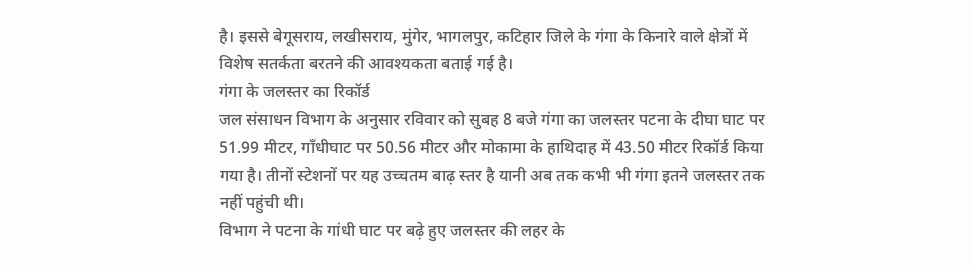है। इससे बेगूसराय, लखीसराय, मुंगेर, भागलपुर, कटिहार जिले के गंगा के किनारे वाले क्षेत्रों में विशेष सतर्कता बरतने की आवश्यकता बताई गई है।
गंगा के जलस्तर का रिकॉर्ड
जल संसाधन विभाग के अनुसार रविवार को सुबह 8 बजे गंगा का जलस्तर पटना के दीघा घाट पर 51.99 मीटर, गाँधीघाट पर 50.56 मीटर और मोकामा के हाथिदाह में 43.50 मीटर रिकॉर्ड किया गया है। तीनों स्टेशनों पर यह उच्चतम बाढ़ स्तर है यानी अब तक कभी भी गंगा इतने जलस्तर तक नहीं पहुंची थी।
विभाग ने पटना के गांधी घाट पर बढ़े हुए जलस्तर की लहर के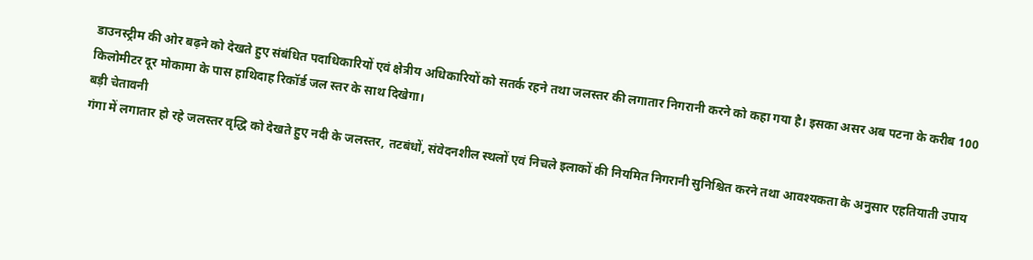डाउनस्ट्रीम की ओर बढ़ने को देखते हुए संबंधित पदाधिकारियों एवं क्षेत्रीय अधिकारियों को सतर्क रहने तथा जलस्तर की लगातार निगरानी करने को कहा गया है। इसका असर अब पटना के करीब 100 किलोमीटर दूर मोकामा के पास हाथिदाह रिकॉर्ड जल स्तर के साथ दिखेगा।
बड़ी चेतावनी
गंगा में लगातार हो रहे जलस्तर वृद्धि को देखते हुए नदी के जलस्तर, तटबंधों, संवेदनशील स्थलों एवं निचले इलाकों की नियमित निगरानी सुनिश्चित करने तथा आवश्यकता के अनुसार एहतियाती उपाय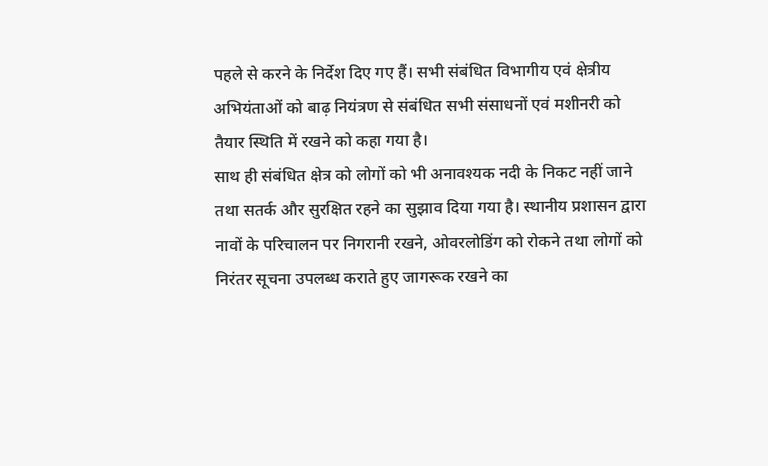पहले से करने के निर्देश दिए गए हैं। सभी संबंधित विभागीय एवं क्षेत्रीय अभियंताओं को बाढ़ नियंत्रण से संबंधित सभी संसाधनों एवं मशीनरी को तैयार स्थिति में रखने को कहा गया है।
साथ ही संबंधित क्षेत्र को लोगों को भी अनावश्यक नदी के निकट नहीं जाने तथा सतर्क और सुरक्षित रहने का सुझाव दिया गया है। स्थानीय प्रशासन द्वारा नावों के परिचालन पर निगरानी रखने, ओवरलोडिंग को रोकने तथा लोगों को निरंतर सूचना उपलब्ध कराते हुए जागरूक रखने का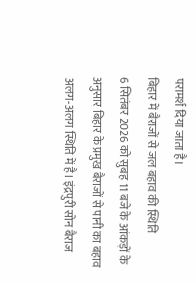परामर्श दिया जाता है।
बिहार में बैराजों से जल बहाव की स्थिति
6 सितंबर 2026 को सुबह 11 बजे के आंकड़ों के अनुसार बिहार के प्रमुख बैराजों से पानी का बहाव अलग-अलग स्थिति में है। इंद्रपुरी सोन बैराज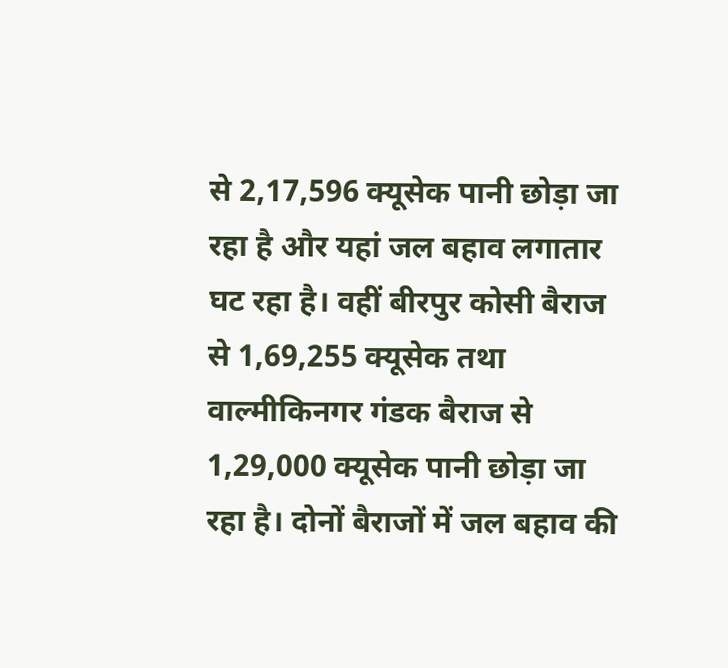से 2,17,596 क्यूसेक पानी छोड़ा जा रहा है और यहां जल बहाव लगातार घट रहा है। वहीं बीरपुर कोसी बैराज से 1,69,255 क्यूसेक तथा वाल्मीकिनगर गंडक बैराज से 1,29,000 क्यूसेक पानी छोड़ा जा रहा है। दोनों बैराजों में जल बहाव की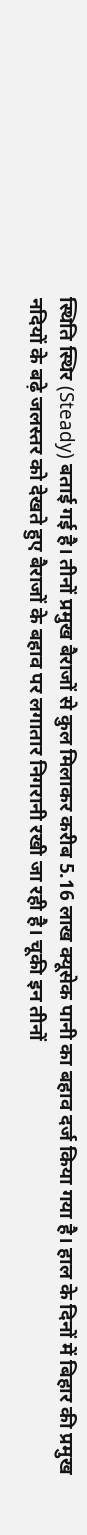स्थिति स्थिर (Steady) बताई गई है। तीनों प्रमुख बैराजों से कुल मिलाकर करीब 5.16 लाख क्यूसेक पानी का बहाव दर्ज किया गया है। हाल के दिनों में बिहार की प्रमुख नदियों के बढ़े जलस्तर को देखते हुए बैराजों के बहाव पर लगातार निगरानी रखी जा रही है। चूकी इन तीनों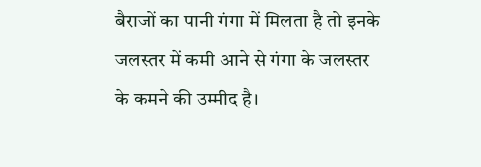बैराजों का पानी गंगा में मिलता है तो इनके जलस्तर में कमी आने से गंगा के जलस्तर के कमने की उम्मीद है।